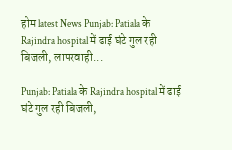होम latest News Punjab: Patiala के Rajindra hospital में ढाई घंटे गुल रही बिजली, लापरवाही...

Punjab: Patiala के Rajindra hospital में ढाई घंटे गुल रही बिजली,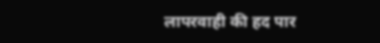लापरवाही की हद पार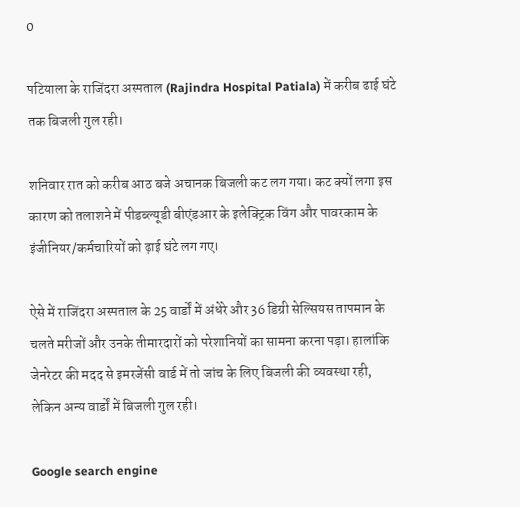0

पटियाला के राजिंदरा अस्पताल (Rajindra Hospital Patiala) में करीब ढाई घंटे तक बिजली गुल रही।

शनिवार रात को करीब आठ बजे अचानक बिजली कट लग गया। कट क्यों लगा इस कारण को तलाशने में पीडब्ल्यूडी बीएंडआर के इलेक्ट्रिक विंग और पावरकाम के इंजीनियर/कर्मचारियों को ढ़ाई घंटे लग गए।

ऐसे में राजिंदरा अस्पताल के 25 वार्डों में अंधेरे और 36 डिग्री सेल्सियस तापमान के चलते मरीजों और उनके तीमारदारों को परेशानियों का सामना करना पड़ा। हालांकि जेनरेटर की मदद से इमरजेंसी वार्ड में तो जांच के लिए बिजली की व्यवस्था रही, लेकिन अन्य वार्डों में बिजली गुल रही।

Google search engine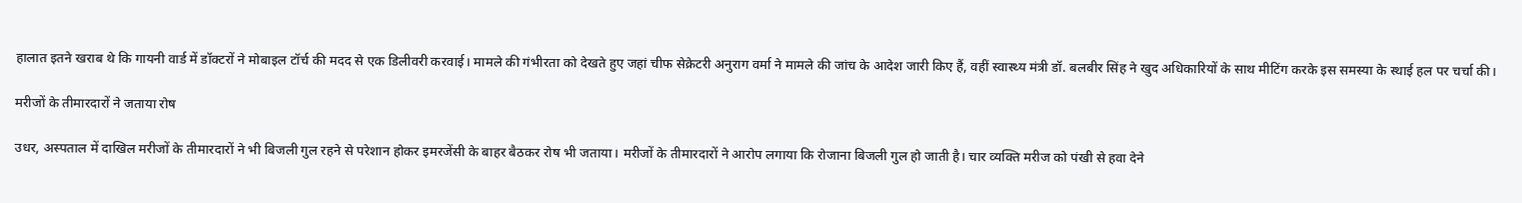हालात इतने खराब थे कि गायनी वार्ड में डॉक्टरों ने मोबाइल टॉर्च की मदद से एक डिलीवरी करवाई। मामले की गंभीरता को देखते हुए जहां चीफ सेक्रेटरी अनुराग वर्मा ने मामले की जांच के आदेश जारी किए हैं, वहीं स्वास्थ्य मंत्री डॉ. बलबीर सिंह ने खुद अधिकारियों के साथ मीटिंग करके इस समस्या के स्थाई हल पर चर्चा की।

मरीजों के तीमारदारों ने जताया रोष

उधर, अस्पताल में दाखिल मरीजों के तीमारदारों ने भी बिजली गुल रहने से परेशान होकर इमरजेंसी के बाहर बैठकर रोष भी जताया। मरीजों के तीमारदारों ने आरोप लगाया कि रोजाना बिजली गुल हो जाती है। चार व्यक्ति मरीज को पंखी से हवा देने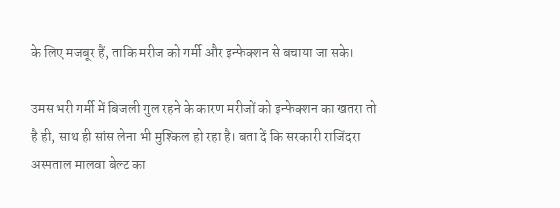के लिए मजबूर हैं, ताकि मरीज को गर्मी और इन्फेक्शन से बचाया जा सके।

उमस भरी गर्मी में बिजली गुल रहने के कारण मरीजों को इन्फेक्शन का खतरा तो है ही, साथ ही सांस लेना भी मुश्किल हो रहा है। बता दें कि सरकारी राजिंदरा अस्पताल मालवा बेल्ट का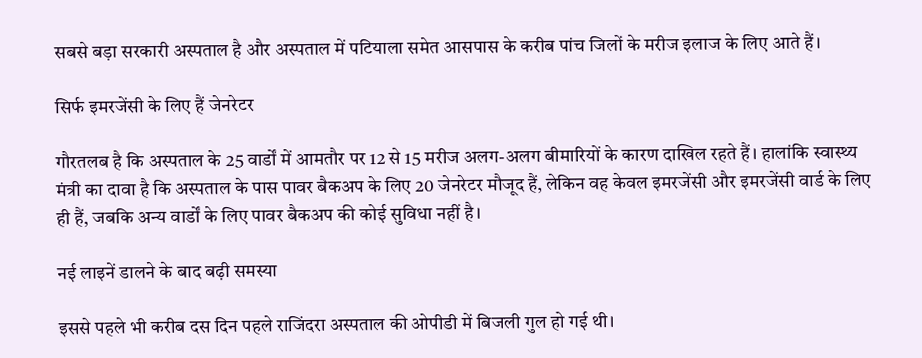सबसे बड़ा सरकारी अस्पताल है और अस्पताल में पटियाला समेत आसपास के करीब पांच जिलों के मरीज इलाज के लिए आते हैं।

सिर्फ इमरजेंसी के लिए हैं जेनरेटर

गौरतलब है कि अस्पताल के 25 वार्डों में आमतौर पर 12 से 15 मरीज अलग-अलग बीमारियों के कारण दाखिल रहते हैं। हालांकि स्वास्थ्य मंत्री का दावा है कि अस्पताल के पास पावर बैकअप के लिए 20 जेनरेटर मौजूद हैं, लेकिन वह केवल इमरजेंसी और इमरजेंसी वार्ड के लिए ही हैं, जबकि अन्य वार्डों के लिए पावर बैकअप की कोई सुविधा नहीं है।

नई लाइनें डालने के बाद बढ़ी समस्या

इससे पहले भी करीब दस दिन पहले राजिंदरा अस्पताल की ओपीडी में बिजली गुल हो गई थी।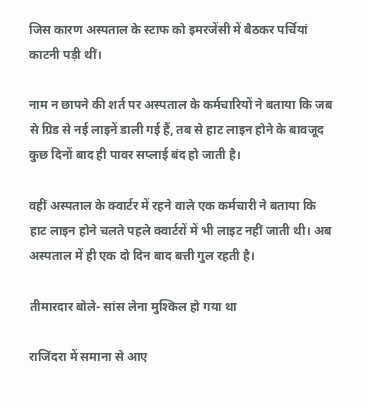जिस कारण अस्पताल के स्टाफ को इमरजेंसी में बैठकर पर्चियां काटनी पड़ी थीं।

नाम न छापने की शर्त पर अस्पताल के कर्मचारियों ने बताया कि जब से ग्रिड से नई लाइनें डाली गई हैं, तब से हाट लाइन होने के बावजूद कुछ दिनों बाद ही पावर सप्लाई बंद हो जाती है।

वहीं अस्पताल के क्वार्टर में रहने वाले एक कर्मचारी ने बताया कि हाट लाइन होने चलते पहले क्वार्टरों में भी लाइट नहीं जाती थी। अब अस्पताल में ही एक दो दिन बाद बत्ती गुल रहती है।

तीमारदार बोले- सांस लेना मुश्किल हो गया था

राजिंदरा में समाना से आए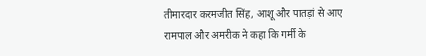तीमारदार करमजीत सिंह, आशू और पातड़ां से आए रामपाल और अमरीक ने कहा कि गर्मी के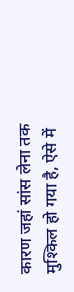कारण जहां सांस लेना तक मुश्किल हो गया है, ऐसे में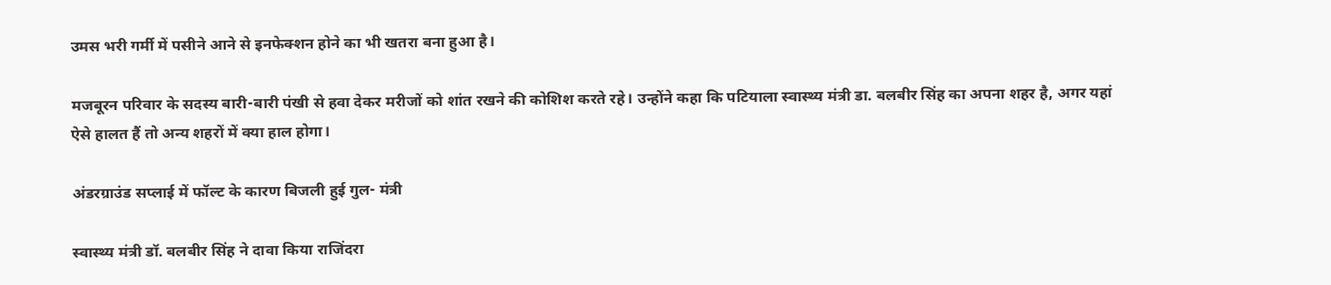उमस भरी गर्मी में पसीने आने से इनफेक्शन होने का भी खतरा बना हुआ है।

मजबूरन परिवार के सदस्य बारी-बारी पंखी से हवा देकर मरीजों को शांत रखने की कोशिश करते रहे। उन्होंने कहा कि पटियाला स्वास्थ्य मंत्री डा. बलबीर सिंह का अपना शहर है, अगर यहां ऐसे हालत हैं तो अन्य शहरों में क्या हाल होगा।

अंडरग्राउंड सप्लाई में फॉल्ट के कारण बिजली हुई गुल- मंत्री

स्वास्थ्य मंत्री डॉ. बलबीर सिंह ने दावा किया राजिंदरा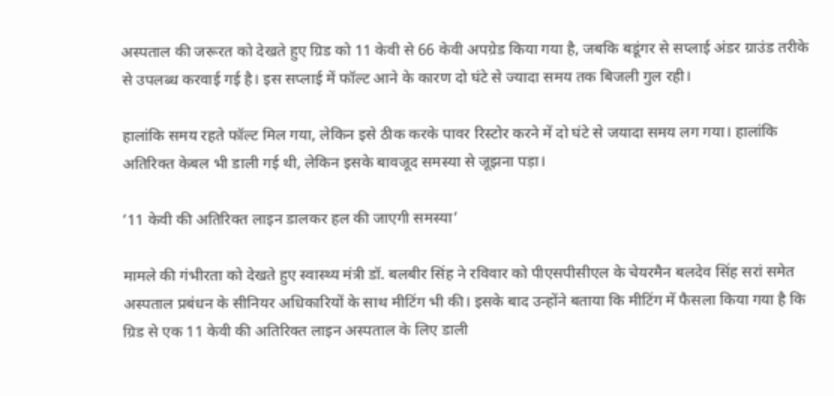अस्पताल की जरूरत को देखते हुए ग्रिड को 11 केवी से 66 केवी अपग्रेड किया गया है, जबकि बडूंगर से सप्लाई अंडर ग्राउंड तरीके से उपलब्ध करवाई गई है। इस सप्लाई में फॉल्ट आने के कारण दो घंटे से ज्यादा समय तक बिजली गुल रही।

हालांकि समय रहते फॉल्ट मिल गया, लेकिन इसे ठीक करके पावर रिस्टोर करने में दो घंटे से जयादा समय लग गया। हालांकि अतिरिक्त केबल भी डाली गई थी, लेकिन इसके बावजूद समस्या से जूझना पड़ा।

’11 केवी की अतिरिक्त लाइन डालकर हल की जाएगी समस्या’

मामले की गंभीरता को देखते हुए स्वास्थ्य मंत्री डॉ. बलबीर सिंह ने रविवार को पीएसपीसीएल के चेयरमैन बलदेव सिंह सरां समेत अस्पताल प्रबंधन के सीनियर अधिकारियों के साथ मीटिंग भी की। इसके बाद उन्होंने बताया कि मीटिंग में फैसला किया गया है कि ग्रिड से एक 11 केवी की अतिरिक्त लाइन अस्पताल के लिए डाली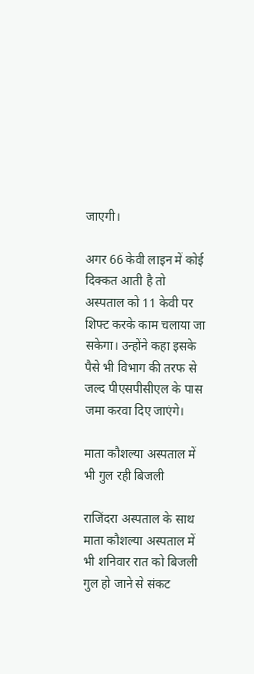जाएगी।

अगर 66 केवी लाइन में कोई दिक्कत आती है तो अस्पताल को 11 केवी पर शिफ्ट करके काम चलाया जा सकेगा। उन्होंने कहा इसके पैसे भी विभाग की तरफ से जल्द पीएसपीसीएल के पास जमा करवा दिए जाएंगे।

माता कौशल्या अस्पताल में भी गुल रही बिजली

राजिंदरा अस्पताल के साथ माता कौशल्या अस्पताल में भी शनिवार रात को बिजली गुल हो जाने से संकट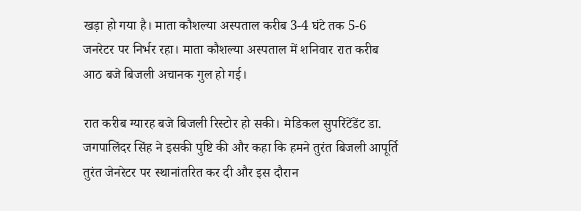खड़ा हो गया है। माता कौशल्या अस्पताल करीब 3-4 घंटे तक 5-6 जनरेटर पर निर्भर रहा। माता कौशल्या अस्पताल में शनिवार रात करीब आठ बजे बिजली अचानक गुल हो गई।

रात करीब ग्यारह बजे बिजली रिस्टोर हो सकी। मेडिकल सुपरिंटेंडेंट डा. जगपालिंदर सिंह ने इसकी पुष्टि की और कहा कि हमने तुरंत बिजली आपूर्ति तुरंत जेनरेटर पर स्थानांतरित कर दी और इस दौरान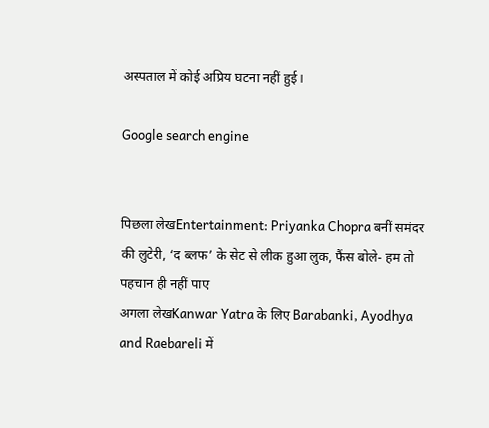अस्पताल में कोई अप्रिय घटना नहीं हुई।

Google search engine


पिछला लेखEntertainment: Priyanka Chopra बनीं समंदर की लुटेरी, ‘द ब्लफ’ के सेट से लीक हुआ लुक, फैंस बोले- हम तो पहचान ही नहीं पाए
अगला लेखKanwar Yatra के लिए Barabanki, Ayodhya and Raebareli में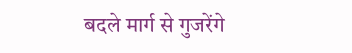बदले मार्ग से गुजरेंगे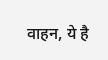वाहन, ये है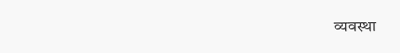व्यवस्था